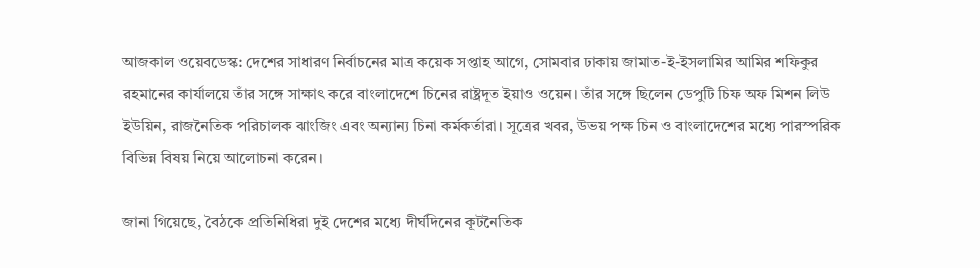আজকাল ওয়েবডেস্ক: দেশের সাধারণ নির্বাচনের মাত্র কয়েক সপ্তাহ আগে, সোমবার ঢাকায় জামাত-ই-ইসলামির আমির শফিকুর রহমানের কার্যালয়ে তাঁর সঙ্গে সাক্ষাৎ করে বাংলাদেশে চিনের রাষ্ট্রদূত ইয়াও ওয়েন। তাঁর সঙ্গে ছিলেন ডেপুটি চিফ অফ মিশন লিউ ইউয়িন, রাজনৈতিক পরিচালক ঝাংজিং এবং অন্যান্য চিনা কর্মকর্তারা। সূত্রের খবর, উভয় পক্ষ চিন ও বাংলাদেশের মধ্যে পারস্পরিক বিভিন্ন বিষয় নিয়ে আলোচনা করেন।

জানা গিয়েছে, বৈঠকে প্রতিনিধিরা দুই দেশের মধ্যে দীর্ঘদিনের কূটনৈতিক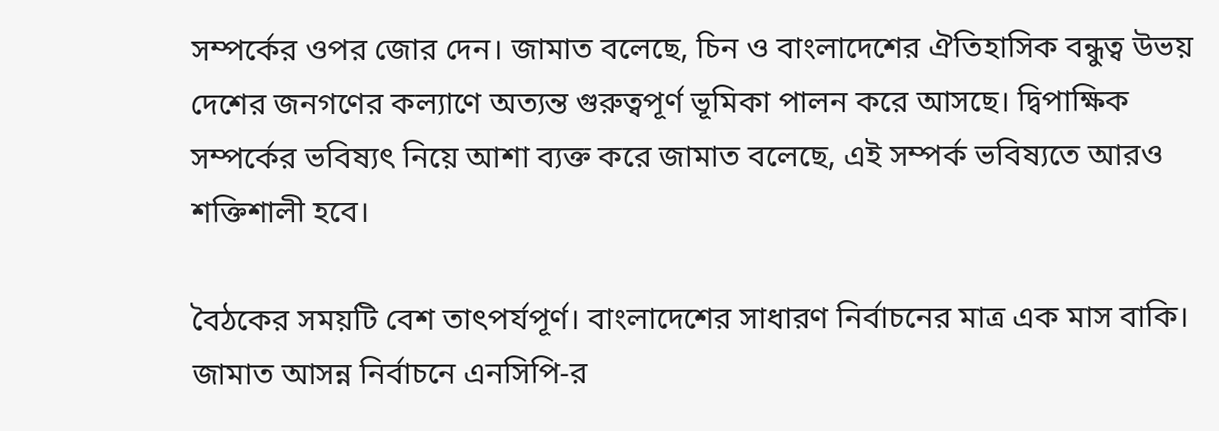সম্পর্কের ওপর জোর দেন। জামাত বলেছে, চিন ও বাংলাদেশের ঐতিহাসিক বন্ধুত্ব উভয় দেশের জনগণের কল্যাণে অত্যন্ত গুরুত্বপূর্ণ ভূমিকা পালন করে আসছে। দ্বিপাক্ষিক সম্পর্কের ভবিষ্যৎ নিয়ে আশা ব্যক্ত করে জামাত বলেছে, এই সম্পর্ক ভবিষ্যতে আরও শক্তিশালী হবে।

বৈঠকের সময়টি বেশ তাৎপর্যপূর্ণ। বাংলাদেশের সাধারণ নির্বাচনের মাত্র এক মাস বাকি। জামাত আসন্ন নির্বাচনে এনসিপি-র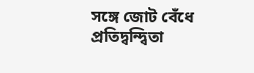সঙ্গে জোট বেঁধে প্রতিদ্বন্দ্বিতা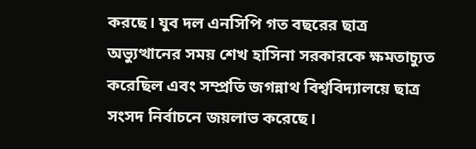করছে। যুব দল এনসিপি গত বছরের ছাত্র অভ্যুত্থানের সময় শেখ হাসিনা সরকারকে ক্ষমতাচ্যুত করেছিল এবং সম্প্রতি জগন্নাথ বিশ্ববিদ্যালয়ে ছাত্র সংসদ নির্বাচনে জয়লাভ করেছে।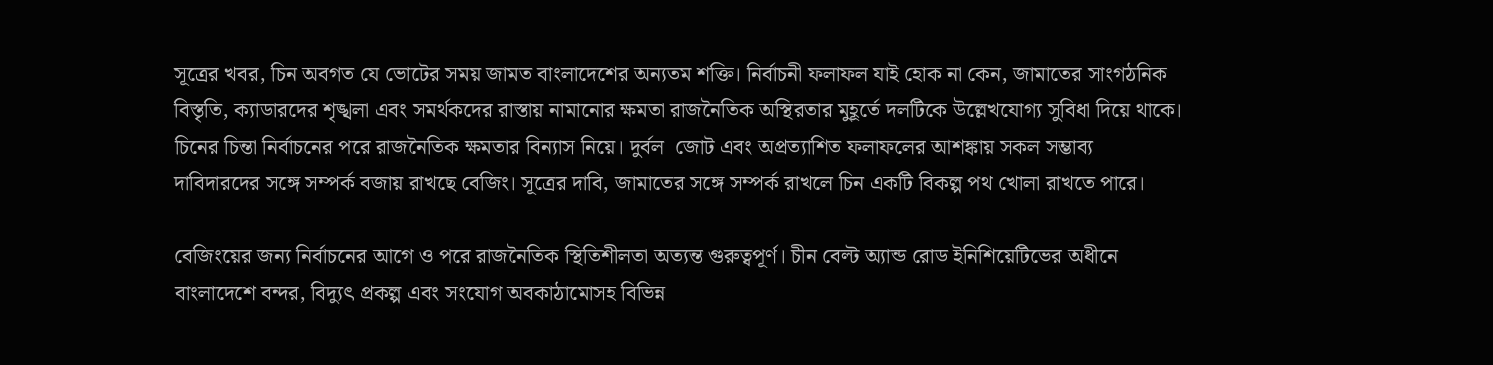সূত্রের খবর, চিন অবগত যে ভোটের সময় জামত বাংলাদেশের অন্যতম শক্তি। নির্বাচনী ফলাফল যাই হোক না কেন, জামাতের সাংগঠনিক বিস্তৃতি, ক্যাডারদের শৃঙ্খলা এবং সমর্থকদের রাস্তায় নামানোর ক্ষমতা রাজনৈতিক অস্থিরতার মুহূর্তে দলটিকে উল্লেখযোগ্য সুবিধা দিয়ে থাকে। চিনের চিন্তা নির্বাচনের পরে রাজনৈতিক ক্ষমতার বিন্যাস নিয়ে। দুর্বল  জোট এবং অপ্রত্যাশিত ফলাফলের আশঙ্কায় সকল সম্ভাব্য দাবিদারদের সঙ্গে সম্পর্ক বজায় রাখছে বেজিং। সূত্রের দাবি, জামাতের সঙ্গে সম্পর্ক রাখলে চিন একটি বিকল্প পথ খোলা রাখতে পারে।

বেজিংয়ের জন্য নির্বাচনের আগে ও পরে রাজনৈতিক স্থিতিশীলতা অত্যন্ত গুরুত্বপূর্ণ। চীন বেল্ট অ্যান্ড রোড ইনিশিয়েটিভের অধীনে বাংলাদেশে বন্দর, বিদ্যুৎ প্রকল্প এবং সংযোগ অবকাঠামোসহ বিভিন্ন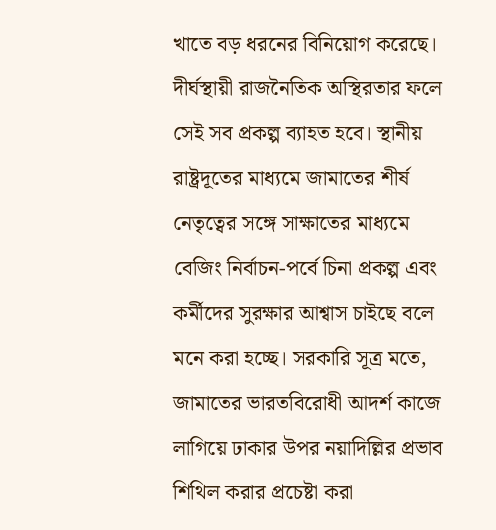খাতে বড় ধরনের বিনিয়োগ করেছে। দীর্ঘস্থায়ী রাজনৈতিক অস্থিরতার ফলে সেই সব প্রকল্প ব্যাহত হবে। স্থানীয় রাষ্ট্রদূতের মাধ্যমে জামাতের শীর্ষ নেতৃত্বের সঙ্গে সাক্ষাতের মাধ্যমে বেজিং নির্বাচন-পর্বে চিনা প্রকল্প এবং কর্মীদের সুরক্ষার আশ্বাস চাইছে বলে মনে করা হচ্ছে। সরকারি সূত্র মতে, জামাতের ভারতবিরোধী আদর্শ কাজে লাগিয়ে ঢাকার উপর নয়াদিল্লির প্রভাব শিথিল করার প্রচেষ্টা করা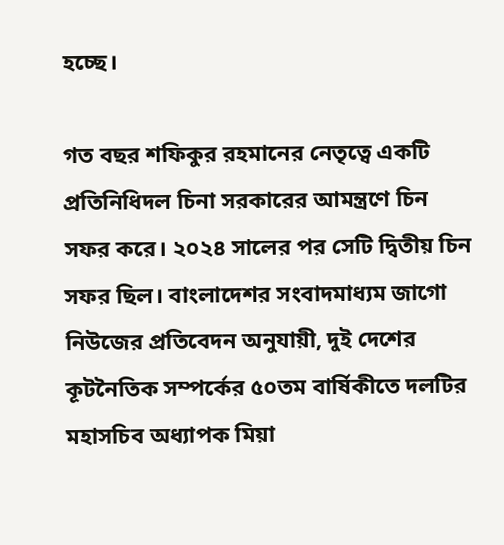হচ্ছে।

গত বছর শফিকুর রহমানের নেতৃত্বে একটি প্রতিনিধিদল চিনা সরকারের আমন্ত্রণে চিন সফর করে। ২০২৪ সালের পর সেটি দ্বিতীয় চিন সফর ছিল। বাংলাদেশর সংবাদমাধ্যম জাগো নিউজের প্রতিবেদন অনুযায়ী, দুই দেশের কূটনৈতিক সম্পর্কের ৫০তম বার্ষিকীতে দলটির মহাসচিব অধ্যাপক মিয়া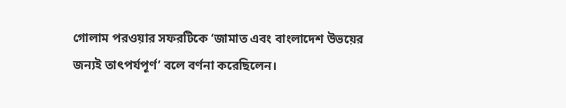গোলাম পরওয়ার সফরটিকে ‘জামাত এবং বাংলাদেশ উভয়ের জন্যই তাৎপর্যপূর্ণ’ বলে বর্ণনা করেছিলেন।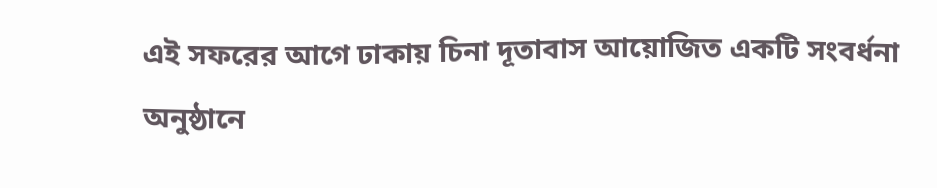এই সফরের আগে ঢাকায় চিনা দূতাবাস আয়োজিত একটি সংবর্ধনা অনুষ্ঠানে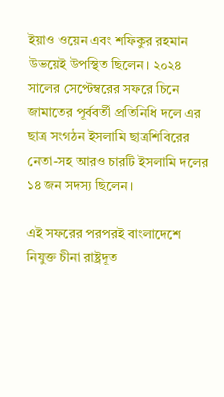ইয়াও ওয়েন এবং শফিকুর রহমান উভয়েই উপস্থিত ছিলেন। ২০২৪ সালের সেপ্টেম্বরের সফরে চিনে জামাতের পূর্ববর্তী প্রতিনিধি দলে এর ছাত্র সংগঠন ইসলামি ছাত্রশিবিরের নেতা-সহ আরও চারটি ইসলামি দলের ১৪ জন সদস্য ছিলেন।

এই সফরের পরপরই বাংলাদেশে নিযুক্ত চীনা রাষ্ট্রদূত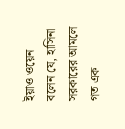ইয়াও ওয়েন বলেন যে, হাসিনা সরকারের আমলে গত এক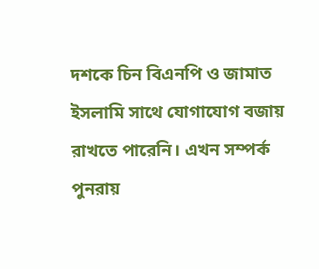দশকে চিন বিএনপি ও জামাত ইসলামি সাথে যোগাযোগ বজায় রাখতে পারেনি। এখন সম্পর্ক পুনরায়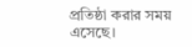প্রতিষ্ঠা করার সময় এসেছে।